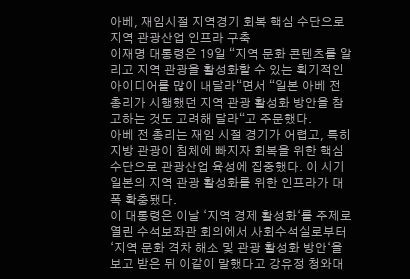아베, 재임시절 지역경기 회복 핵심 수단으로 지역 관광산업 인프라 구축
이재명 대통령은 19일 “지역 문화 콘텐츠를 알리고 지역 관광을 활성화할 수 있는 획기적인 아이디어를 많이 내달라“면서 “일본 아베 전 총리가 시행했던 지역 관광 활성화 방안을 참고하는 것도 고려해 달라“고 주문했다.
아베 전 총리는 재임 시절 경기가 어렵고, 특히 지방 관광이 침체에 빠지자 회복을 위한 핵심 수단으로 관광산업 육성에 집중했다. 이 시기 일본의 지역 관광 활성화를 위한 인프라가 대폭 확충됐다.
이 대통령은 이날 ‘지역 경제 활성화‘를 주제로 열린 수석보좌관 회의에서 사회수석실로부터 ‘지역 문화 격차 해소 및 관광 활성화 방안‘을 보고 받은 뒤 이같이 말했다고 강유정 청와대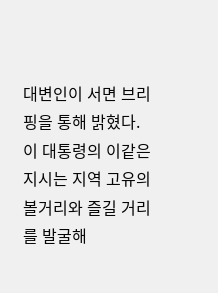대변인이 서면 브리핑을 통해 밝혔다.
이 대통령의 이같은 지시는 지역 고유의 볼거리와 즐길 거리를 발굴해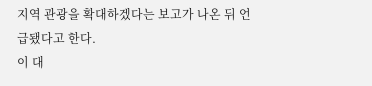지역 관광을 확대하겠다는 보고가 나온 뒤 언급됐다고 한다.
이 대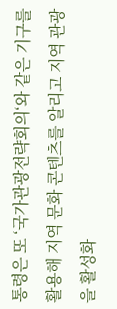통령은 또 ‘국가관광전략회의‘와 같은 기구를 활용해 지역 문화 콘텐츠를 알리고 지역 관광을 활성화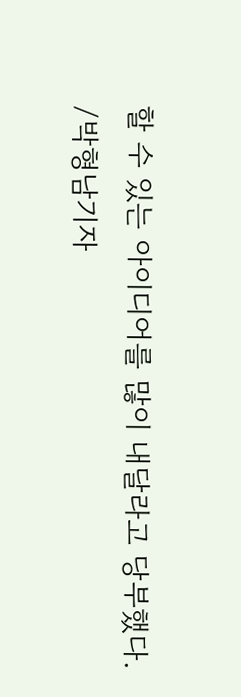할 수 있는 아이디어를 많이 내달라고 당부했다.
/박형남기자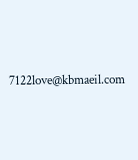7122love@kbmaeil.com